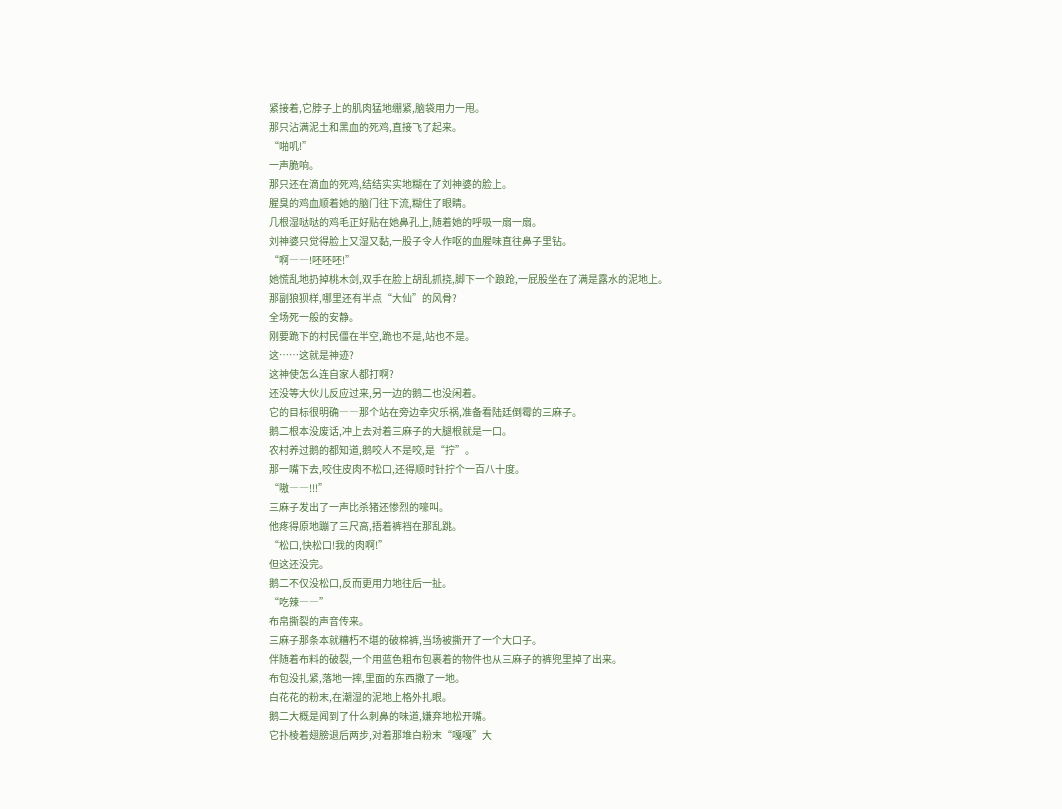紧接着,它脖子上的肌肉猛地绷紧,脑袋用力一甩。
那只沾满泥土和黑血的死鸡,直接飞了起来。
“啪叽!”
一声脆响。
那只还在滴血的死鸡,结结实实地糊在了刘神婆的脸上。
腥臭的鸡血顺着她的脑门往下流,糊住了眼睛。
几根湿哒哒的鸡毛正好贴在她鼻孔上,随着她的呼吸一扇一扇。
刘神婆只觉得脸上又湿又黏,一股子令人作呕的血腥味直往鼻子里钻。
“啊――!呸呸呸!”
她慌乱地扔掉桃木剑,双手在脸上胡乱抓挠,脚下一个踉跄,一屁股坐在了满是露水的泥地上。
那副狼狈样,哪里还有半点“大仙”的风骨?
全场死一般的安静。
刚要跪下的村民僵在半空,跪也不是,站也不是。
这……这就是神迹?
这神使怎么连自家人都打啊?
还没等大伙儿反应过来,另一边的鹅二也没闲着。
它的目标很明确――那个站在旁边幸灾乐祸,准备看陆廷倒霉的三麻子。
鹅二根本没废话,冲上去对着三麻子的大腿根就是一口。
农村养过鹅的都知道,鹅咬人不是咬,是“拧”。
那一嘴下去,咬住皮肉不松口,还得顺时针拧个一百八十度。
“嗷――!!!”
三麻子发出了一声比杀猪还惨烈的嚎叫。
他疼得原地蹦了三尺高,捂着裤裆在那乱跳。
“松口,快松口!我的肉啊!”
但这还没完。
鹅二不仅没松口,反而更用力地往后一扯。
“吃辣――”
布帛撕裂的声音传来。
三麻子那条本就糟朽不堪的破棉裤,当场被撕开了一个大口子。
伴随着布料的破裂,一个用蓝色粗布包裹着的物件也从三麻子的裤兜里掉了出来。
布包没扎紧,落地一摔,里面的东西撒了一地。
白花花的粉末,在潮湿的泥地上格外扎眼。
鹅二大概是闻到了什么刺鼻的味道,嫌弃地松开嘴。
它扑棱着翅膀退后两步,对着那堆白粉末“嘎嘎”大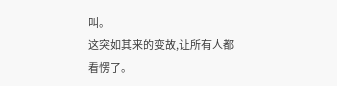叫。
这突如其来的变故,让所有人都看愣了。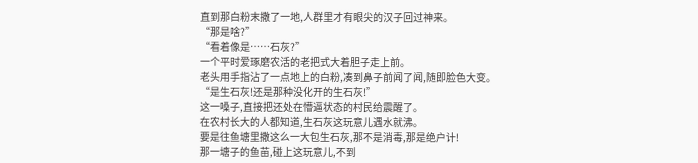直到那白粉末撒了一地,人群里才有眼尖的汉子回过神来。
“那是啥?”
“看着像是……石灰?”
一个平时爱琢磨农活的老把式大着胆子走上前。
老头用手指沾了一点地上的白粉,凑到鼻子前闻了闻,随即脸色大变。
“是生石灰!还是那种没化开的生石灰!”
这一嗓子,直接把还处在懵逼状态的村民给震醒了。
在农村长大的人都知道,生石灰这玩意儿遇水就沸。
要是往鱼塘里撒这么一大包生石灰,那不是消毒,那是绝户计!
那一塘子的鱼苗,碰上这玩意儿,不到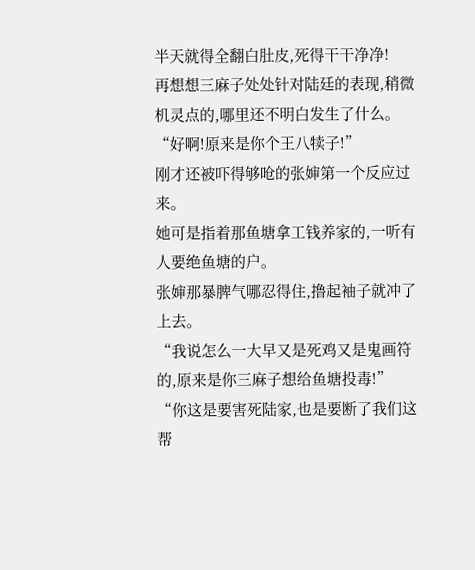半天就得全翻白肚皮,死得干干净净!
再想想三麻子处处针对陆廷的表现,稍微机灵点的,哪里还不明白发生了什么。
“好啊!原来是你个王八犊子!”
刚才还被吓得够呛的张婶第一个反应过来。
她可是指着那鱼塘拿工钱养家的,一听有人要绝鱼塘的户。
张婶那暴脾气哪忍得住,撸起袖子就冲了上去。
“我说怎么一大早又是死鸡又是鬼画符的,原来是你三麻子想给鱼塘投毒!”
“你这是要害死陆家,也是要断了我们这帮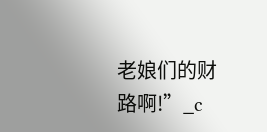老娘们的财路啊!”_c